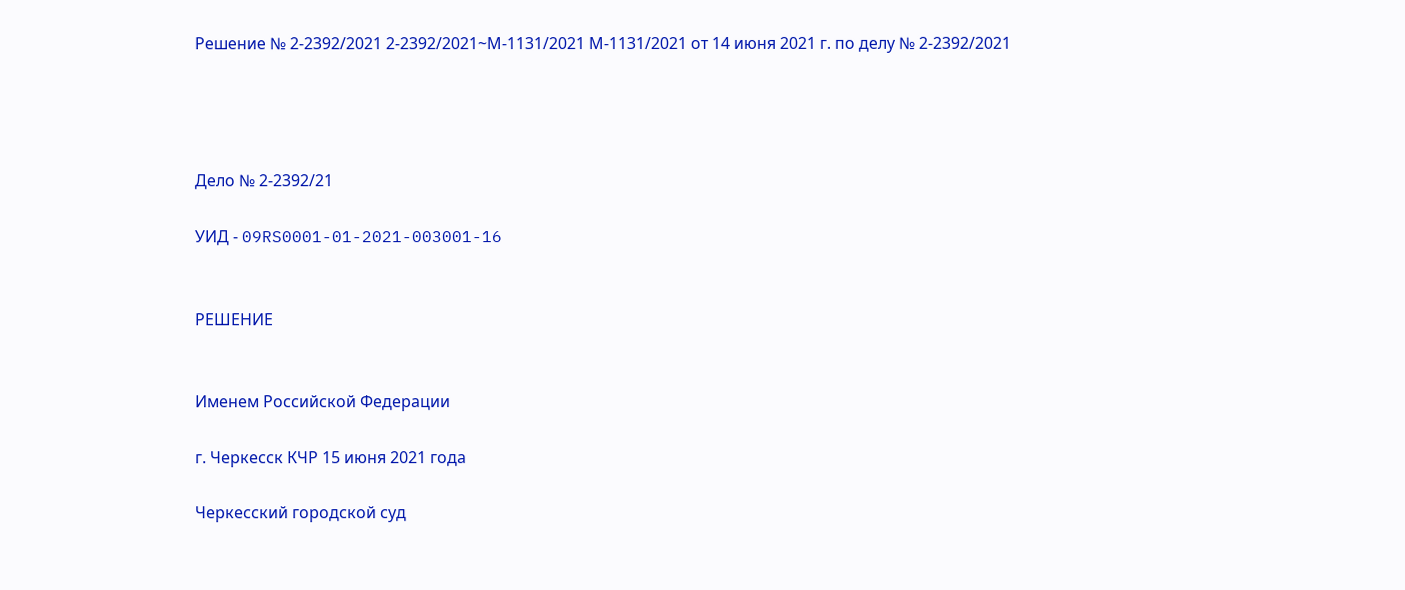Решение № 2-2392/2021 2-2392/2021~М-1131/2021 М-1131/2021 от 14 июня 2021 г. по делу № 2-2392/2021




Дело № 2-2392/21

УИД - 09RS0001-01-2021-003001-16


РЕШЕНИЕ


Именем Российской Федерации

г. Черкесск КЧР 15 июня 2021 года

Черкесский городской суд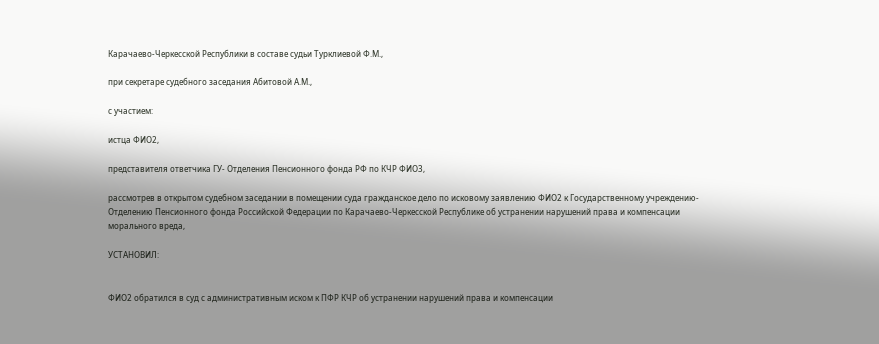Карачаево-Черкесской Республики в составе судьи Турклиевой Ф.М.,

при секретаре судебного заседания Абитовой А.М.,

с участием:

истца ФИО2,

представителя ответчика ГУ- Отделения Пенсионного фонда РФ по КЧР ФИО3,

рассмотрев в открытом судебном заседании в помещении суда гражданское дело по исковому заявлению ФИО2 к Государственному учреждению- Отделению Пенсионного фонда Российской Федерации по Карачаево-Черкесской Республике об устранении нарушений права и компенсации морального вреда,

УСТАНОВИЛ:


ФИО2 обратился в суд с административным иском к ПФР КЧР об устранении нарушений права и компенсации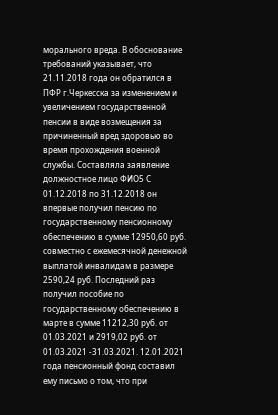морального вреда. В обоснование требований указывает, что 21.11.2018 года он обратился в ПФР г.Черкесска за изменением и увеличением государственной пенсии в виде возмещения за причиненный вред здоровью во время прохождения военной службы. Составляла заявление должностное лицо ФИО5 С 01.12.2018 по 31.12.2018 он впервые получил пенсию по государственному пенсионному обеспечению в сумме 12950,60 руб. совместно с ежемесячной денежной выплатой инвалидам в размере 2590,24 руб. Последний раз получил пособие по государственному обеспечению в марте в сумме 11212,30 руб. от 01.03.2021 и 2919,02 руб. от 01.03.2021 -31.03.2021. 12.01.2021 года пенсионный фонд составил ему письмо о том, что при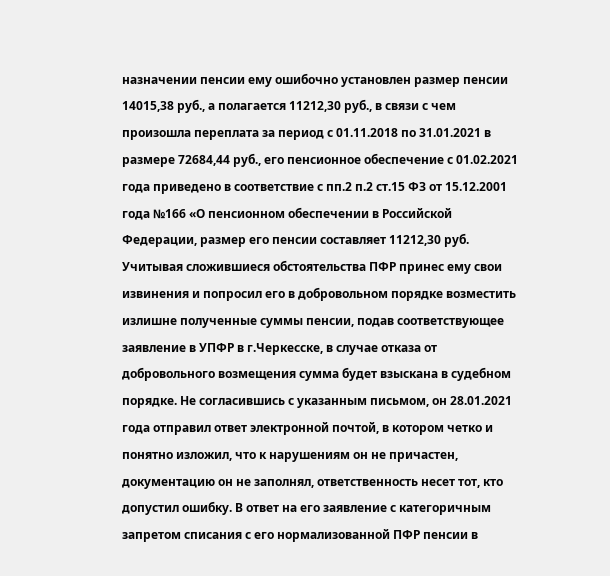назначении пенсии ему ошибочно установлен размер пенсии 14015,38 руб., а полагается 11212,30 руб., в связи с чем произошла переплата за период с 01.11.2018 по 31.01.2021 в размере 72684,44 руб., его пенсионное обеспечение с 01.02.2021 года приведено в соответствие с пп.2 п.2 ст.15 ФЗ от 15.12.2001 года №166 «О пенсионном обеспечении в Российской Федерации, размер его пенсии составляет 11212,30 руб. Учитывая сложившиеся обстоятельства ПФР принес ему свои извинения и попросил его в добровольном порядке возместить излишне полученные суммы пенсии, подав соответствующее заявление в УПФР в г.Черкесске, в случае отказа от добровольного возмещения сумма будет взыскана в судебном порядке. Не согласившись с указанным письмом, он 28.01.2021 года отправил ответ электронной почтой, в котором четко и понятно изложил, что к нарушениям он не причастен, документацию он не заполнял, ответственность несет тот, кто допустил ошибку. В ответ на его заявление с категоричным запретом списания с его нормализованной ПФР пенсии в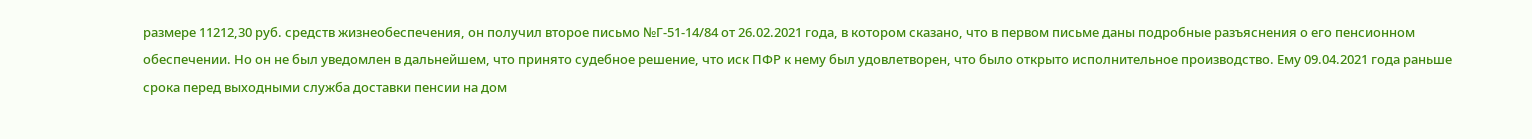размере 11212,30 руб. средств жизнеобеспечения, он получил второе письмо №Г-51-14/84 от 26.02.2021 года, в котором сказано, что в первом письме даны подробные разъяснения о его пенсионном обеспечении. Но он не был уведомлен в дальнейшем, что принято судебное решение, что иск ПФР к нему был удовлетворен, что было открыто исполнительное производство. Ему 09.04.2021 года раньше срока перед выходными служба доставки пенсии на дом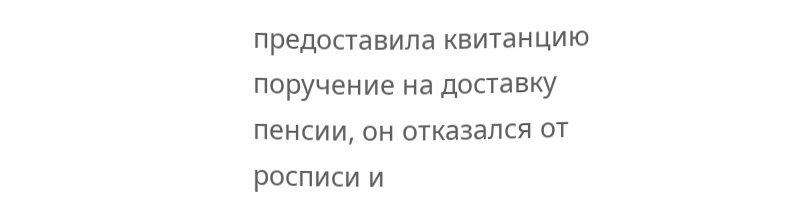предоставила квитанцию поручение на доставку пенсии, он отказался от росписи и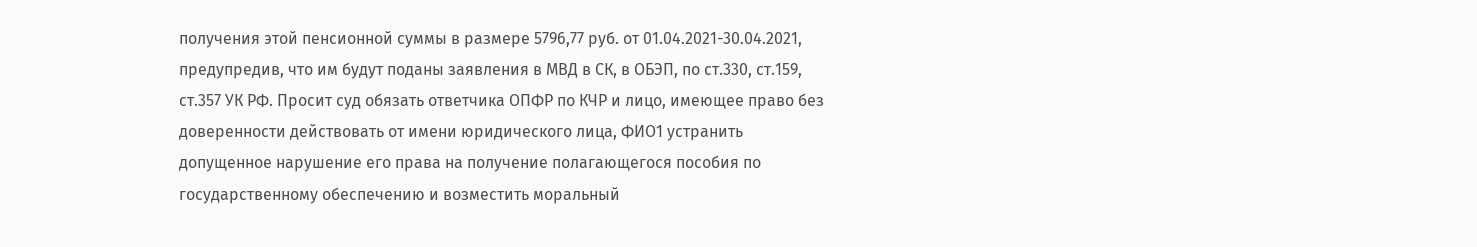получения этой пенсионной суммы в размере 5796,77 руб. от 01.04.2021-30.04.2021, предупредив, что им будут поданы заявления в МВД в СК, в ОБЭП, по ст.330, ст.159, ст.357 УК РФ. Просит суд обязать ответчика ОПФР по КЧР и лицо, имеющее право без доверенности действовать от имени юридического лица, ФИО1 устранить допущенное нарушение его права на получение полагающегося пособия по государственному обеспечению и возместить моральный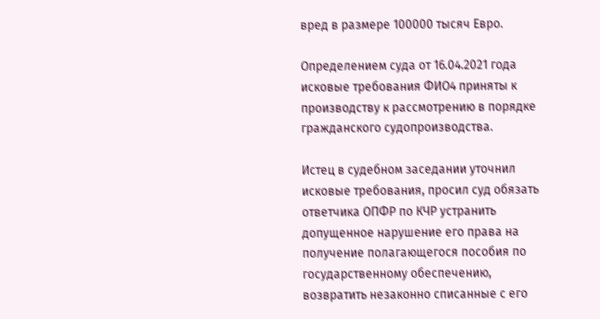вред в размере 100000 тысяч Евро.

Определением суда от 16.04.2021 года исковые требования ФИО4 приняты к производству к рассмотрению в порядке гражданского судопроизводства.

Истец в судебном заседании уточнил исковые требования, просил суд обязать ответчика ОПФР по КЧР устранить допущенное нарушение его права на получение полагающегося пособия по государственному обеспечению, возвратить незаконно списанные с его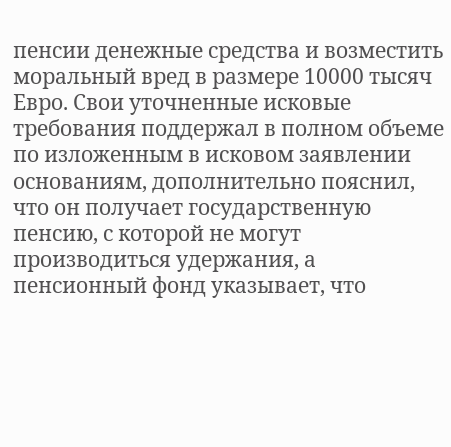пенсии денежные средства и возместить моральный вред в размере 10000 тысяч Евро. Свои уточненные исковые требования поддержал в полном объеме по изложенным в исковом заявлении основаниям, дополнительно пояснил, что он получает государственную пенсию, с которой не могут производиться удержания, а пенсионный фонд указывает, что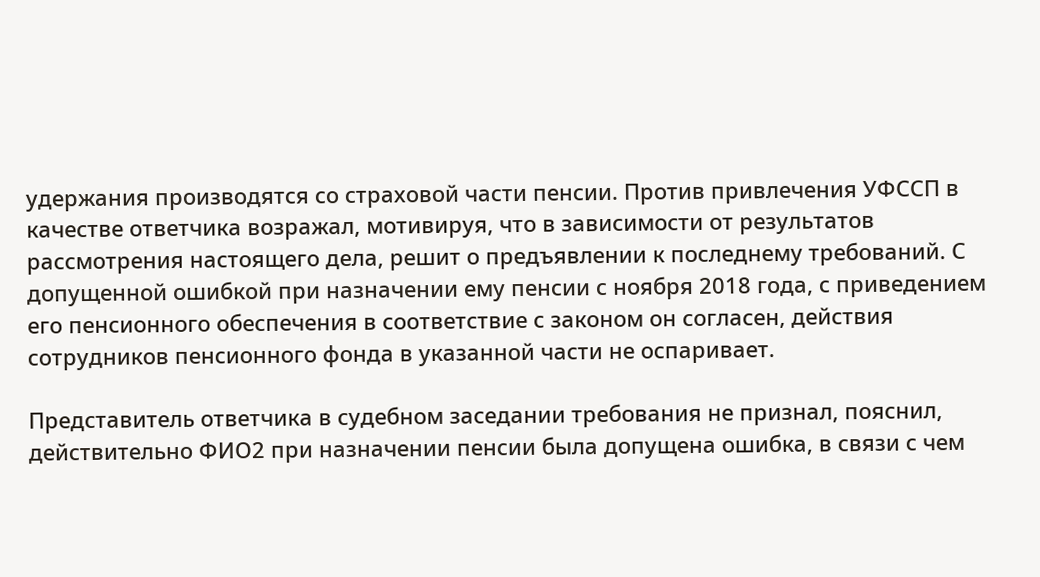удержания производятся со страховой части пенсии. Против привлечения УФССП в качестве ответчика возражал, мотивируя, что в зависимости от результатов рассмотрения настоящего дела, решит о предъявлении к последнему требований. С допущенной ошибкой при назначении ему пенсии с ноября 2018 года, с приведением его пенсионного обеспечения в соответствие с законом он согласен, действия сотрудников пенсионного фонда в указанной части не оспаривает.

Представитель ответчика в судебном заседании требования не признал, пояснил, действительно ФИО2 при назначении пенсии была допущена ошибка, в связи с чем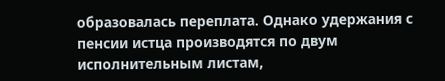образовалась переплата. Однако удержания с пенсии истца производятся по двум исполнительным листам,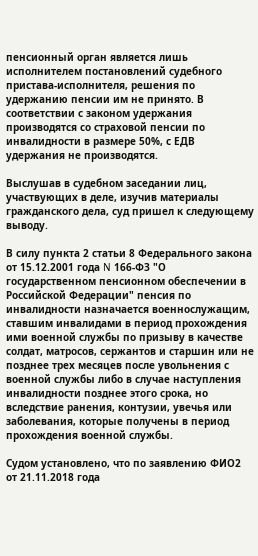пенсионный орган является лишь исполнителем постановлений судебного пристава-исполнителя, решения по удержанию пенсии им не принято. В соответствии с законом удержания производятся со страховой пенсии по инвалидности в размере 50%, с ЕДВ удержания не производятся.

Выслушав в судебном заседании лиц, участвующих в деле, изучив материалы гражданского дела, суд пришел к следующему выводу.

В силу пункта 2 статьи 8 Федерального закона от 15.12.2001 года N 166-ФЗ "О государственном пенсионном обеспечении в Российской Федерации" пенсия по инвалидности назначается военнослужащим, ставшим инвалидами в период прохождения ими военной службы по призыву в качестве солдат, матросов, сержантов и старшин или не позднее трех месяцев после увольнения с военной службы либо в случае наступления инвалидности позднее этого срока, но вследствие ранения, контузии, увечья или заболевания, которые получены в период прохождения военной службы.

Судом установлено, что по заявлению ФИО2 от 21.11.2018 года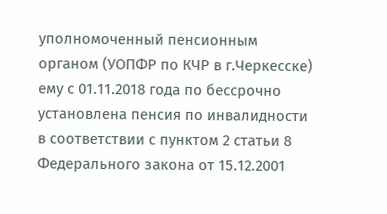уполномоченный пенсионным органом (УОПФР по КЧР в г.Черкесске) ему с 01.11.2018 года по бессрочно установлена пенсия по инвалидности в соответствии с пунктом 2 статьи 8 Федерального закона от 15.12.2001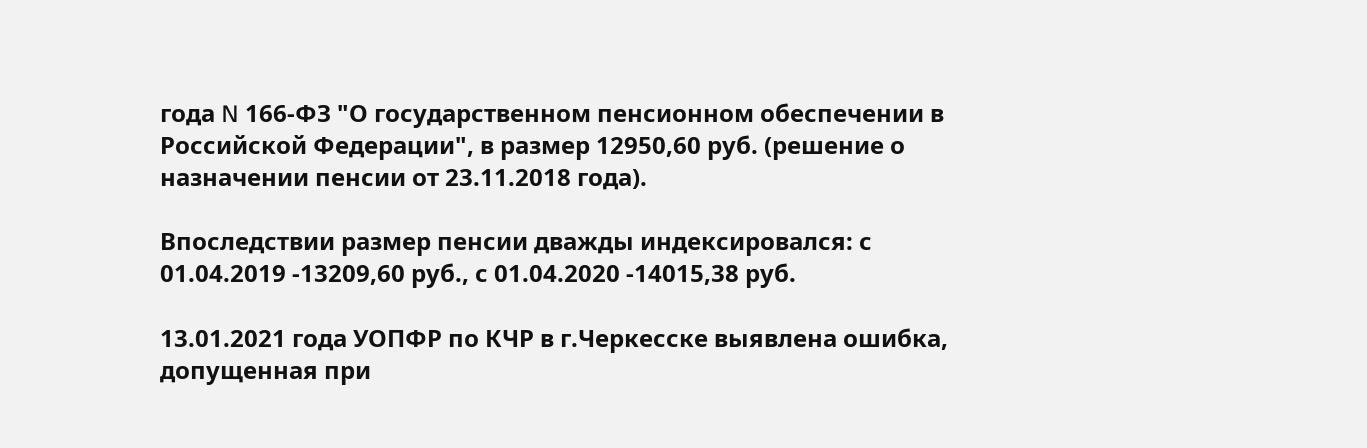года N 166-ФЗ "О государственном пенсионном обеспечении в Российской Федерации", в размер 12950,60 руб. (решение о назначении пенсии от 23.11.2018 года).

Впоследствии размер пенсии дважды индексировался: с 01.04.2019 -13209,60 руб., с 01.04.2020 -14015,38 руб.

13.01.2021 года УОПФР по КЧР в г.Черкесске выявлена ошибка, допущенная при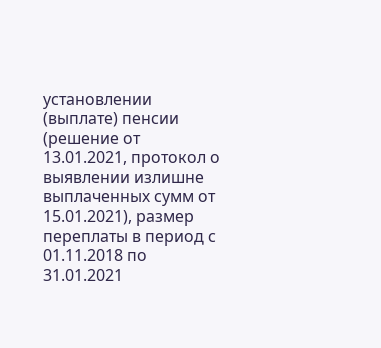установлении (выплате) пенсии (решение от 13.01.2021, протокол о выявлении излишне выплаченных сумм от 15.01.2021), размер переплаты в период с 01.11.2018 по 31.01.2021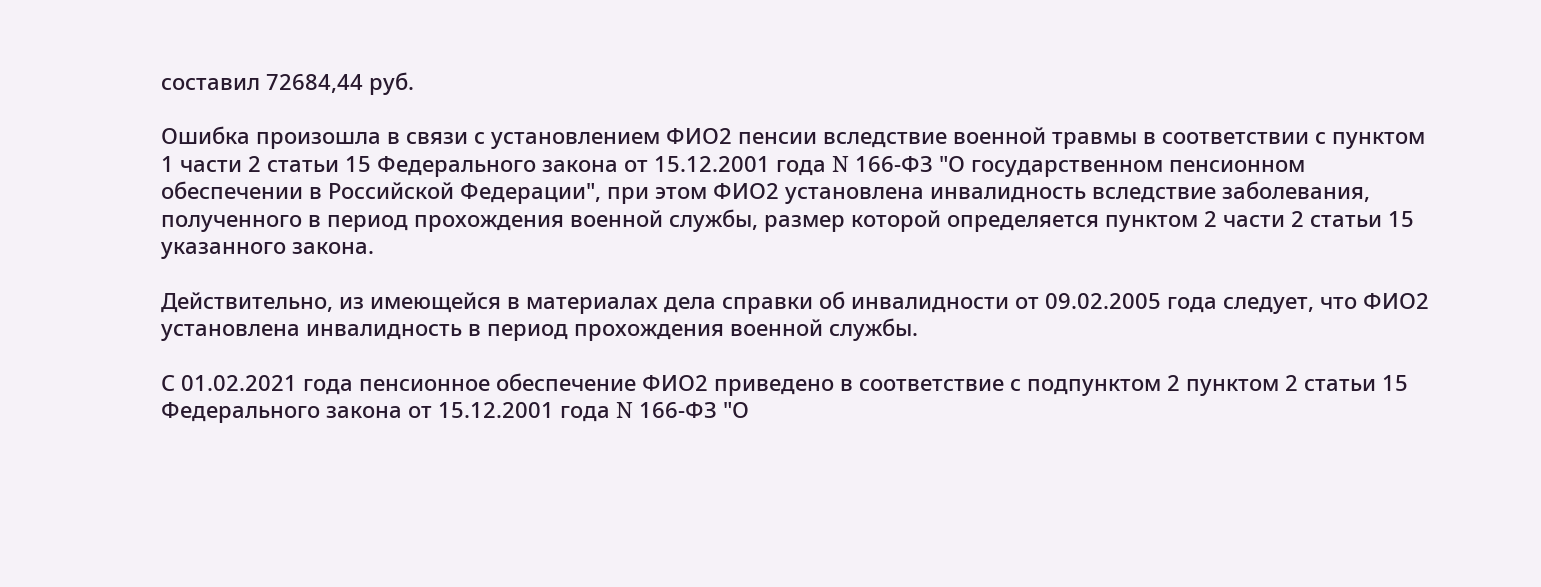составил 72684,44 руб.

Ошибка произошла в связи с установлением ФИО2 пенсии вследствие военной травмы в соответствии с пунктом 1 части 2 статьи 15 Федерального закона от 15.12.2001 года N 166-ФЗ "О государственном пенсионном обеспечении в Российской Федерации", при этом ФИО2 установлена инвалидность вследствие заболевания, полученного в период прохождения военной службы, размер которой определяется пунктом 2 части 2 статьи 15 указанного закона.

Действительно, из имеющейся в материалах дела справки об инвалидности от 09.02.2005 года следует, что ФИО2 установлена инвалидность в период прохождения военной службы.

С 01.02.2021 года пенсионное обеспечение ФИО2 приведено в соответствие с подпунктом 2 пунктом 2 статьи 15 Федерального закона от 15.12.2001 года N 166-ФЗ "О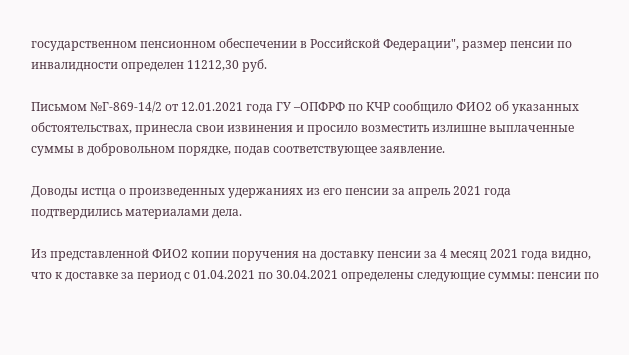государственном пенсионном обеспечении в Российской Федерации", размер пенсии по инвалидности определен 11212,30 руб.

Письмом №Г-869-14/2 от 12.01.2021 года ГУ –ОПФРФ по КЧР сообщило ФИО2 об указанных обстоятельствах, принесла свои извинения и просило возместить излишне выплаченные суммы в добровольном порядке, подав соответствующее заявление.

Доводы истца о произведенных удержаниях из его пенсии за апрель 2021 года подтвердились материалами дела.

Из представленной ФИО2 копии поручения на доставку пенсии за 4 месяц 2021 года видно, что к доставке за период с 01.04.2021 по 30.04.2021 определены следующие суммы: пенсии по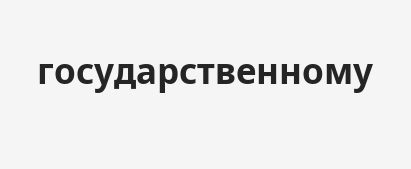государственному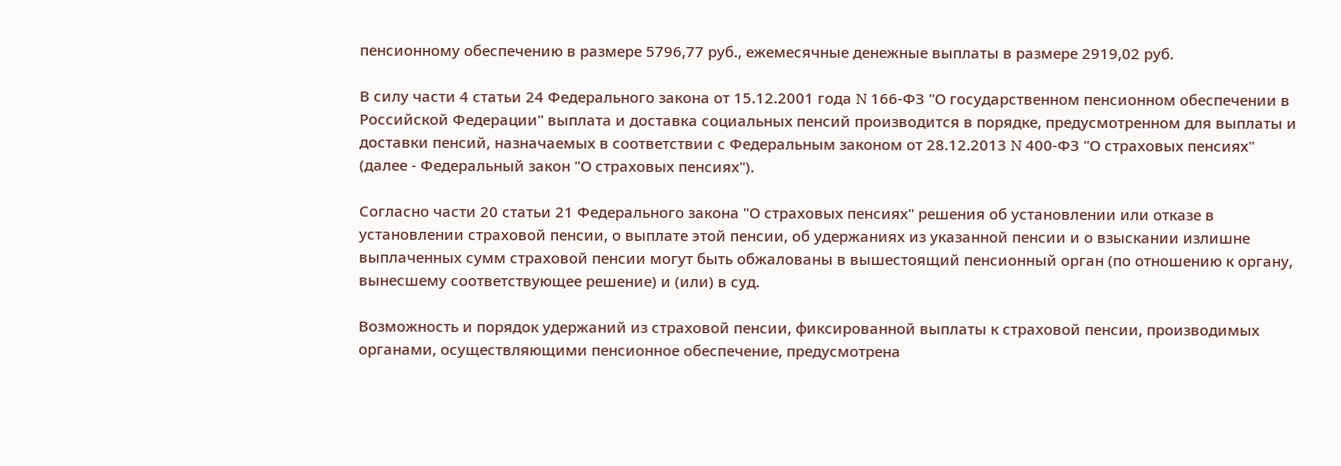пенсионному обеспечению в размере 5796,77 руб., ежемесячные денежные выплаты в размере 2919,02 руб.

В силу части 4 статьи 24 Федерального закона от 15.12.2001 года N 166-ФЗ "О государственном пенсионном обеспечении в Российской Федерации" выплата и доставка социальных пенсий производится в порядке, предусмотренном для выплаты и доставки пенсий, назначаемых в соответствии с Федеральным законом от 28.12.2013 N 400-ФЗ "О страховых пенсиях" (далее - Федеральный закон "О страховых пенсиях").

Согласно части 20 статьи 21 Федерального закона "О страховых пенсиях" решения об установлении или отказе в установлении страховой пенсии, о выплате этой пенсии, об удержаниях из указанной пенсии и о взыскании излишне выплаченных сумм страховой пенсии могут быть обжалованы в вышестоящий пенсионный орган (по отношению к органу, вынесшему соответствующее решение) и (или) в суд.

Возможность и порядок удержаний из страховой пенсии, фиксированной выплаты к страховой пенсии, производимых органами, осуществляющими пенсионное обеспечение, предусмотрена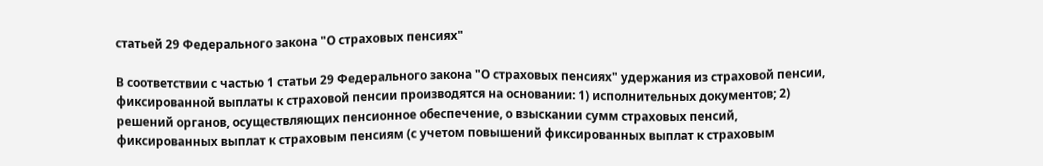статьей 29 Федерального закона "О страховых пенсиях"

В соответствии с частью 1 статьи 29 Федерального закона "О страховых пенсиях" удержания из страховой пенсии, фиксированной выплаты к страховой пенсии производятся на основании: 1) исполнительных документов; 2) решений органов, осуществляющих пенсионное обеспечение, о взыскании сумм страховых пенсий, фиксированных выплат к страховым пенсиям (с учетом повышений фиксированных выплат к страховым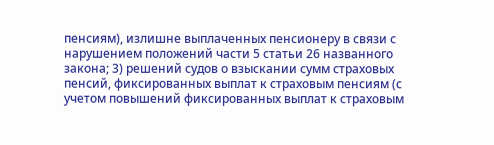пенсиям), излишне выплаченных пенсионеру в связи с нарушением положений части 5 статьи 26 названного закона; 3) решений судов о взыскании сумм страховых пенсий, фиксированных выплат к страховым пенсиям (с учетом повышений фиксированных выплат к страховым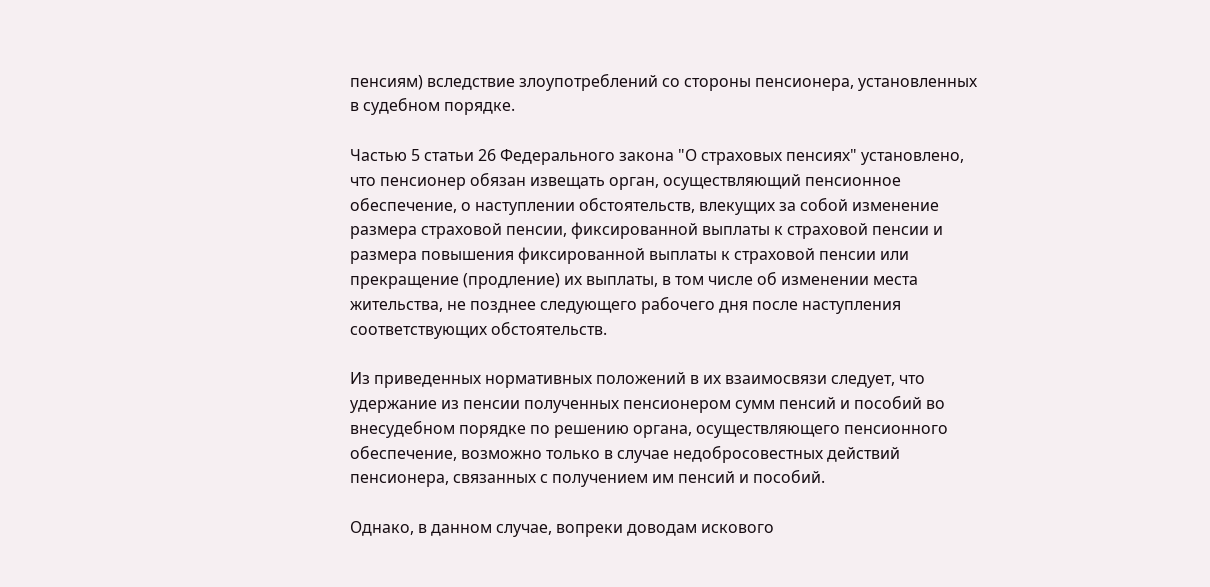пенсиям) вследствие злоупотреблений со стороны пенсионера, установленных в судебном порядке.

Частью 5 статьи 26 Федерального закона "О страховых пенсиях" установлено, что пенсионер обязан извещать орган, осуществляющий пенсионное обеспечение, о наступлении обстоятельств, влекущих за собой изменение размера страховой пенсии, фиксированной выплаты к страховой пенсии и размера повышения фиксированной выплаты к страховой пенсии или прекращение (продление) их выплаты, в том числе об изменении места жительства, не позднее следующего рабочего дня после наступления соответствующих обстоятельств.

Из приведенных нормативных положений в их взаимосвязи следует, что удержание из пенсии полученных пенсионером сумм пенсий и пособий во внесудебном порядке по решению органа, осуществляющего пенсионного обеспечение, возможно только в случае недобросовестных действий пенсионера, связанных с получением им пенсий и пособий.

Однако, в данном случае, вопреки доводам искового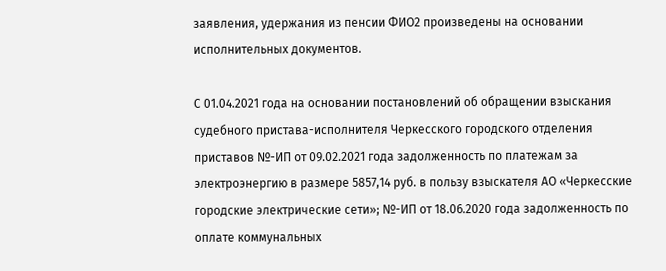заявления, удержания из пенсии ФИО2 произведены на основании исполнительных документов.

С 01.04.2021 года на основании постановлений об обращении взыскания судебного пристава-исполнителя Черкесского городского отделения приставов №-ИП от 09.02.2021 года задолженность по платежам за электроэнергию в размере 5857,14 руб. в пользу взыскателя АО «Черкесские городские электрические сети»; №-ИП от 18.06.2020 года задолженность по оплате коммунальных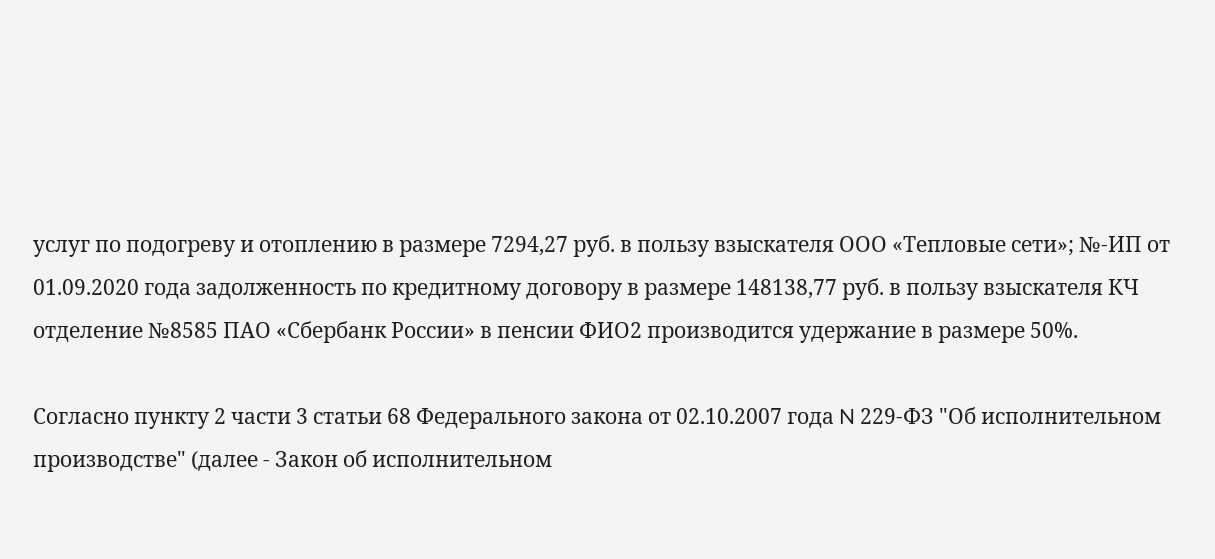услуг по подогреву и отоплению в размере 7294,27 руб. в пользу взыскателя ООО «Тепловые сети»; №-ИП от 01.09.2020 года задолженность по кредитному договору в размере 148138,77 руб. в пользу взыскателя КЧ отделение №8585 ПАО «Сбербанк России» в пенсии ФИО2 производится удержание в размере 50%.

Согласно пункту 2 части 3 статьи 68 Федерального закона от 02.10.2007 года N 229-ФЗ "Об исполнительном производстве" (далее - Закон об исполнительном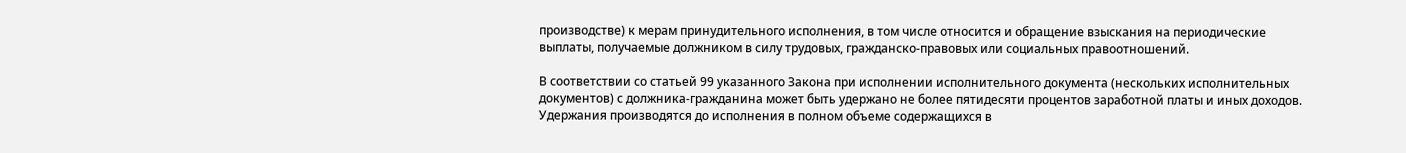производстве) к мерам принудительного исполнения, в том числе относится и обращение взыскания на периодические выплаты, получаемые должником в силу трудовых, гражданско-правовых или социальных правоотношений.

В соответствии со статьей 99 указанного Закона при исполнении исполнительного документа (нескольких исполнительных документов) с должника-гражданина может быть удержано не более пятидесяти процентов заработной платы и иных доходов. Удержания производятся до исполнения в полном объеме содержащихся в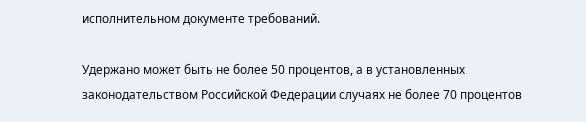исполнительном документе требований.

Удержано может быть не более 50 процентов, а в установленных законодательством Российской Федерации случаях не более 70 процентов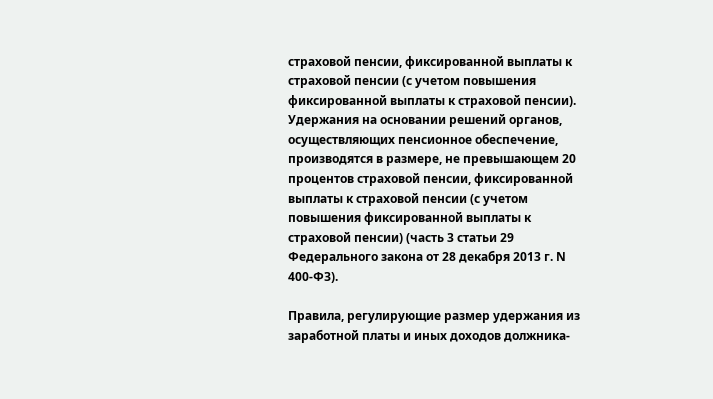страховой пенсии, фиксированной выплаты к страховой пенсии (с учетом повышения фиксированной выплаты к страховой пенсии). Удержания на основании решений органов, осуществляющих пенсионное обеспечение, производятся в размере, не превышающем 20 процентов страховой пенсии, фиксированной выплаты к страховой пенсии (с учетом повышения фиксированной выплаты к страховой пенсии) (часть 3 статьи 29 Федерального закона от 28 декабря 2013 г. N 400-ФЗ).

Правила, регулирующие размер удержания из заработной платы и иных доходов должника-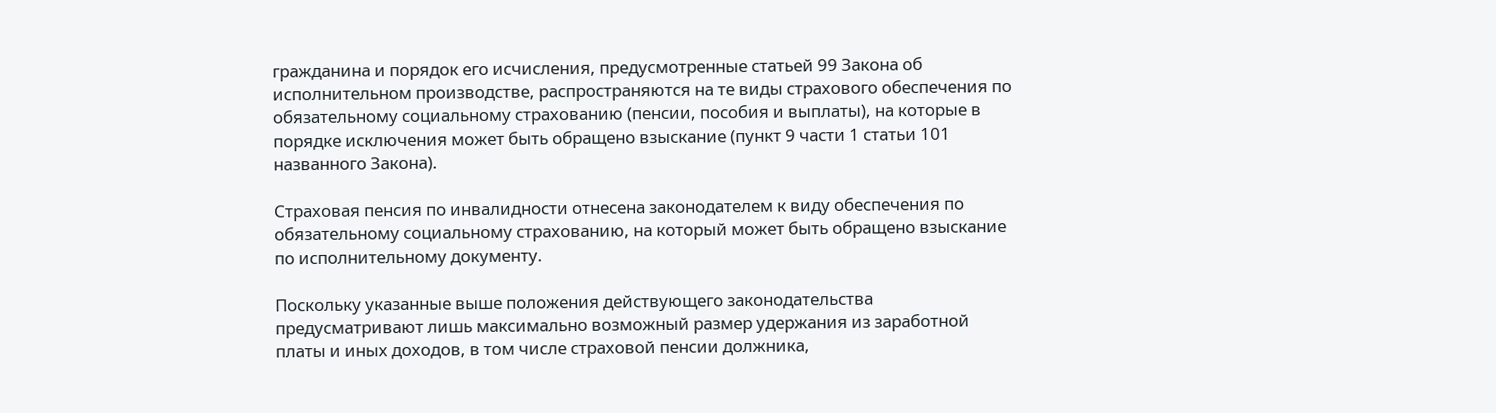гражданина и порядок его исчисления, предусмотренные статьей 99 Закона об исполнительном производстве, распространяются на те виды страхового обеспечения по обязательному социальному страхованию (пенсии, пособия и выплаты), на которые в порядке исключения может быть обращено взыскание (пункт 9 части 1 статьи 101 названного Закона).

Страховая пенсия по инвалидности отнесена законодателем к виду обеспечения по обязательному социальному страхованию, на который может быть обращено взыскание по исполнительному документу.

Поскольку указанные выше положения действующего законодательства предусматривают лишь максимально возможный размер удержания из заработной платы и иных доходов, в том числе страховой пенсии должника,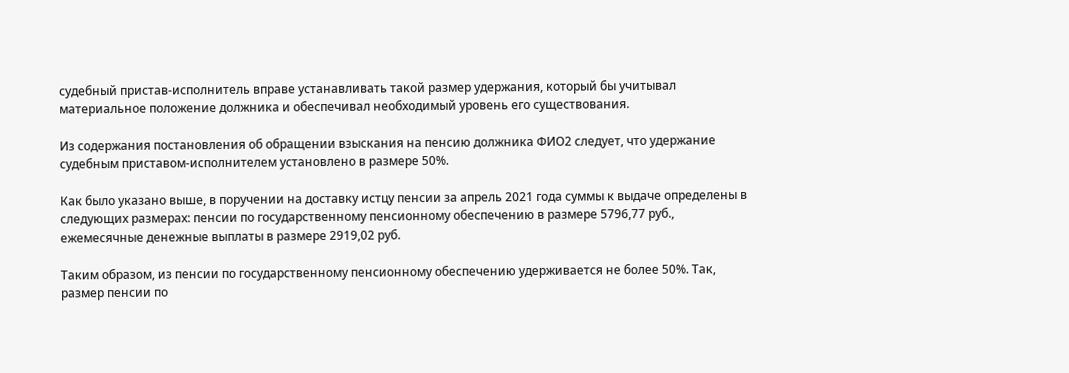судебный пристав-исполнитель вправе устанавливать такой размер удержания, который бы учитывал материальное положение должника и обеспечивал необходимый уровень его существования.

Из содержания постановления об обращении взыскания на пенсию должника ФИО2 следует, что удержание судебным приставом-исполнителем установлено в размере 50%.

Как было указано выше, в поручении на доставку истцу пенсии за апрель 2021 года суммы к выдаче определены в следующих размерах: пенсии по государственному пенсионному обеспечению в размере 5796,77 руб., ежемесячные денежные выплаты в размере 2919,02 руб.

Таким образом, из пенсии по государственному пенсионному обеспечению удерживается не более 50%. Так, размер пенсии по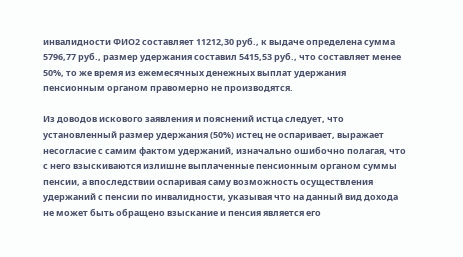инвалидности ФИО2 составляет 11212,30 руб., к выдаче определена сумма 5796,77 руб., размер удержания составил 5415,53 руб., что составляет менее 50%, то же время из ежемесячных денежных выплат удержания пенсионным органом правомерно не производятся.

Из доводов искового заявления и пояснений истца следует, что установленный размер удержания (50%) истец не оспаривает, выражает несогласие с самим фактом удержаний, изначально ошибочно полагая, что с него взыскиваются излишне выплаченные пенсионным органом суммы пенсии, а впоследствии оспаривая саму возможность осуществления удержаний с пенсии по инвалидности, указывая что на данный вид дохода не может быть обращено взыскание и пенсия является его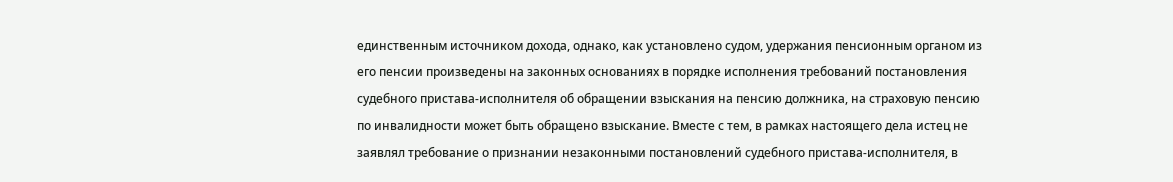единственным источником дохода, однако, как установлено судом, удержания пенсионным органом из его пенсии произведены на законных основаниях в порядке исполнения требований постановления судебного пристава-исполнителя об обращении взыскания на пенсию должника, на страховую пенсию по инвалидности может быть обращено взыскание. Вместе с тем, в рамках настоящего дела истец не заявлял требование о признании незаконными постановлений судебного пристава-исполнителя, в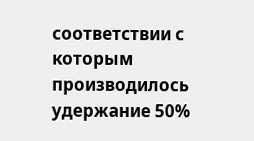соответствии с которым производилось удержание 50%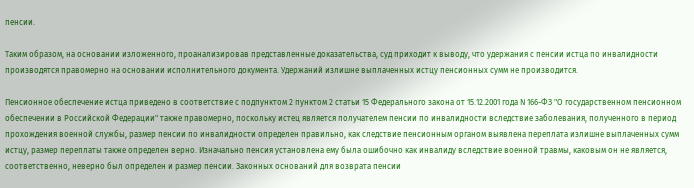пенсии.

Таким образом, на основании изложенного, проанализировав представленные доказательства, суд приходит к выводу, что удержания с пенсии истца по инвалидности производятся правомерно на основании исполнительного документа. Удержаний излишне выплаченных истцу пенсионных сумм не производится.

Пенсионное обеспечение истца приведено в соответствие с подпунктом 2 пунктом 2 статьи 15 Федерального закона от 15.12.2001 года N 166-ФЗ "О государственном пенсионном обеспечении в Российской Федерации" также правомерно, поскольку истец является получателем пенсии по инвалидности вследствие заболевания, полученного в период прохождения военной службы, размер пенсии по инвалидности определен правильно, как следствие пенсионным органом выявлена переплата излишне выплаченных сумм истцу, размер переплаты также определен верно. Изначально пенсия установлена ему была ошибочно как инвалиду вследствие военной травмы, каковым он не является, соответственно, неверно был определен и размер пенсии. Законных оснований для возврата пенсии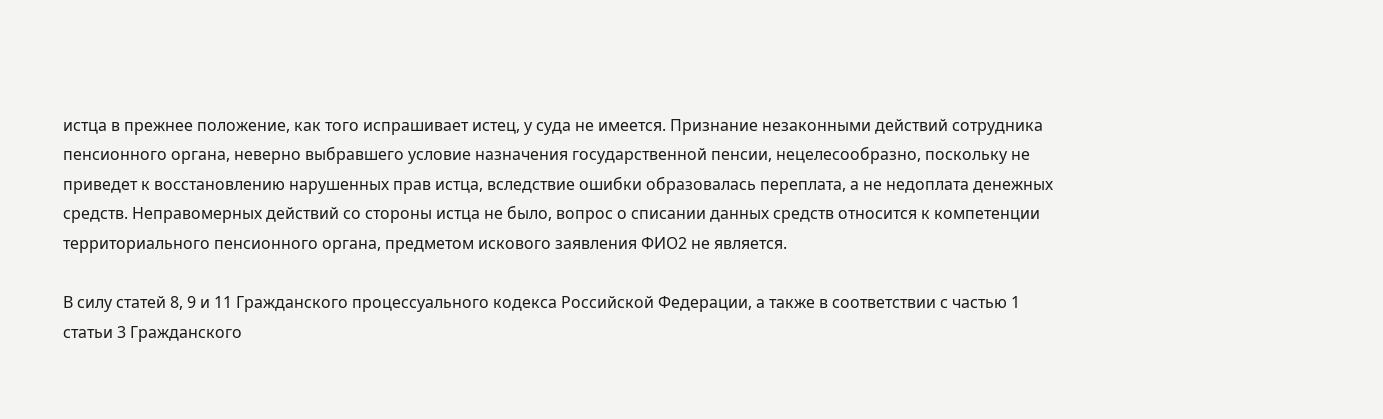истца в прежнее положение, как того испрашивает истец, у суда не имеется. Признание незаконными действий сотрудника пенсионного органа, неверно выбравшего условие назначения государственной пенсии, нецелесообразно, поскольку не приведет к восстановлению нарушенных прав истца, вследствие ошибки образовалась переплата, а не недоплата денежных средств. Неправомерных действий со стороны истца не было, вопрос о списании данных средств относится к компетенции территориального пенсионного органа, предметом искового заявления ФИО2 не является.

В силу статей 8, 9 и 11 Гражданского процессуального кодекса Российской Федерации, а также в соответствии с частью 1 статьи 3 Гражданского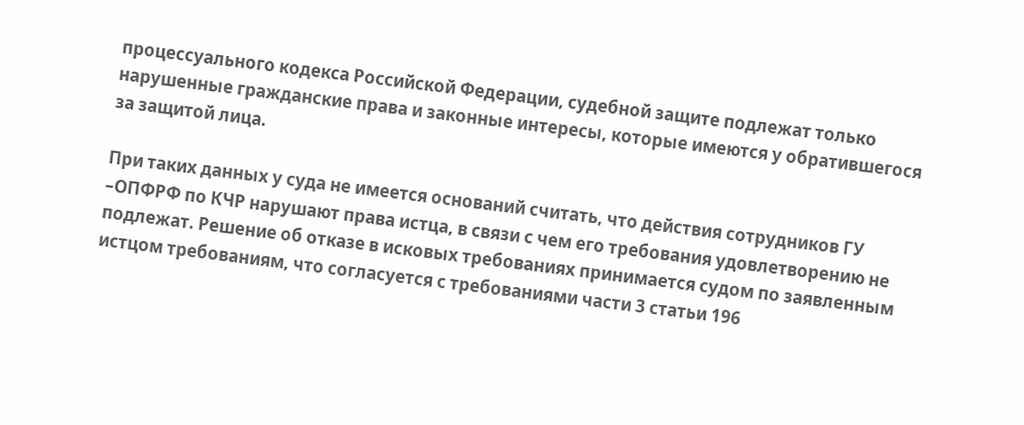процессуального кодекса Российской Федерации, судебной защите подлежат только нарушенные гражданские права и законные интересы, которые имеются у обратившегося за защитой лица.

При таких данных у суда не имеется оснований считать, что действия сотрудников ГУ –ОПФРФ по КЧР нарушают права истца, в связи с чем его требования удовлетворению не подлежат. Решение об отказе в исковых требованиях принимается судом по заявленным истцом требованиям, что согласуется с требованиями части 3 статьи 196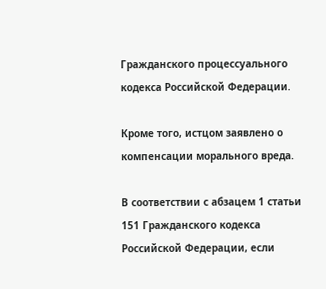Гражданского процессуального кодекса Российской Федерации.

Кроме того, истцом заявлено о компенсации морального вреда.

В соответствии с абзацем 1 статьи 151 Гражданского кодекса Российской Федерации, если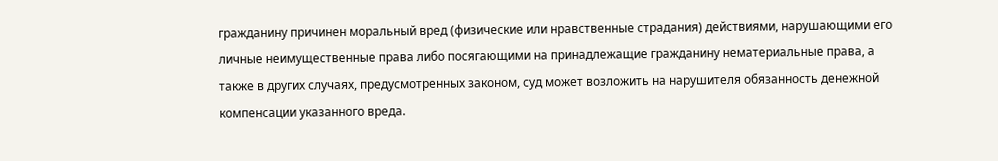гражданину причинен моральный вред (физические или нравственные страдания) действиями, нарушающими его личные неимущественные права либо посягающими на принадлежащие гражданину нематериальные права, а также в других случаях, предусмотренных законом, суд может возложить на нарушителя обязанность денежной компенсации указанного вреда.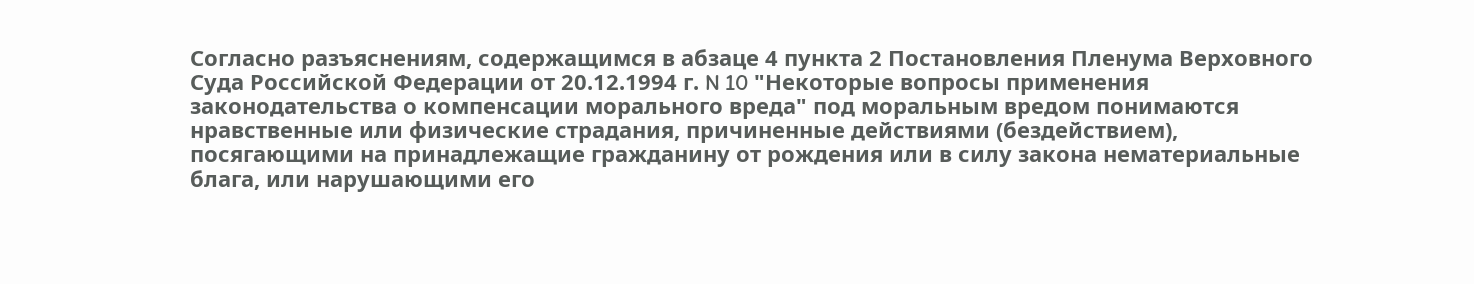Согласно разъяснениям, содержащимся в абзаце 4 пункта 2 Постановления Пленума Верховного Суда Российской Федерации от 20.12.1994 г. N 10 "Некоторые вопросы применения законодательства о компенсации морального вреда" под моральным вредом понимаются нравственные или физические страдания, причиненные действиями (бездействием), посягающими на принадлежащие гражданину от рождения или в силу закона нематериальные блага, или нарушающими его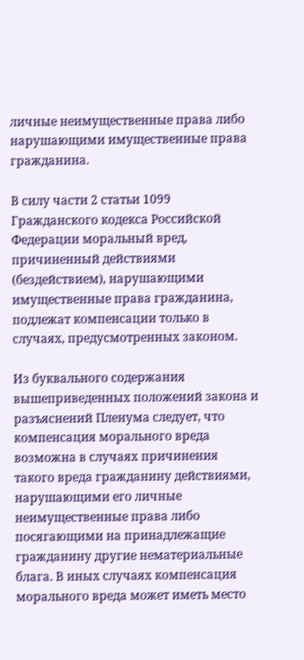личные неимущественные права либо нарушающими имущественные права гражданина.

В силу части 2 статьи 1099 Гражданского кодекса Российской Федерации моральный вред, причиненный действиями (бездействием), нарушающими имущественные права гражданина, подлежат компенсации только в случаях, предусмотренных законом.

Из буквального содержания вышеприведенных положений закона и разъяснений Пленума следует, что компенсация морального вреда возможна в случаях причинения такого вреда гражданину действиями, нарушающими его личные неимущественные права либо посягающими на принадлежащие гражданину другие нематериальные блага. В иных случаях компенсация морального вреда может иметь место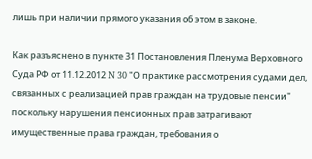лишь при наличии прямого указания об этом в законе.

Как разъяснено в пункте 31 Постановления Пленума Верховного Суда РФ от 11.12.2012 N 30 "О практике рассмотрения судами дел, связанных с реализацией прав граждан на трудовые пенсии" поскольку нарушения пенсионных прав затрагивают имущественные права граждан, требования о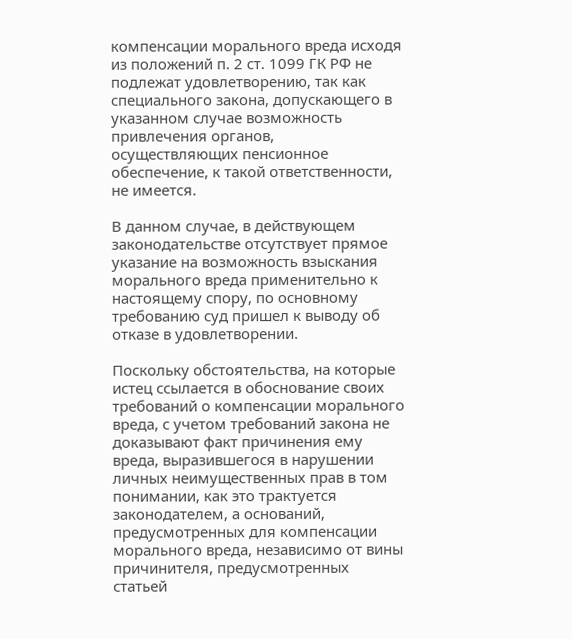компенсации морального вреда исходя из положений п. 2 ст. 1099 ГК РФ не подлежат удовлетворению, так как специального закона, допускающего в указанном случае возможность привлечения органов, осуществляющих пенсионное обеспечение, к такой ответственности, не имеется.

В данном случае, в действующем законодательстве отсутствует прямое указание на возможность взыскания морального вреда применительно к настоящему спору, по основному требованию суд пришел к выводу об отказе в удовлетворении.

Поскольку обстоятельства, на которые истец ссылается в обоснование своих требований о компенсации морального вреда, с учетом требований закона не доказывают факт причинения ему вреда, выразившегося в нарушении личных неимущественных прав в том понимании, как это трактуется законодателем, а оснований, предусмотренных для компенсации морального вреда, независимо от вины причинителя, предусмотренных статьей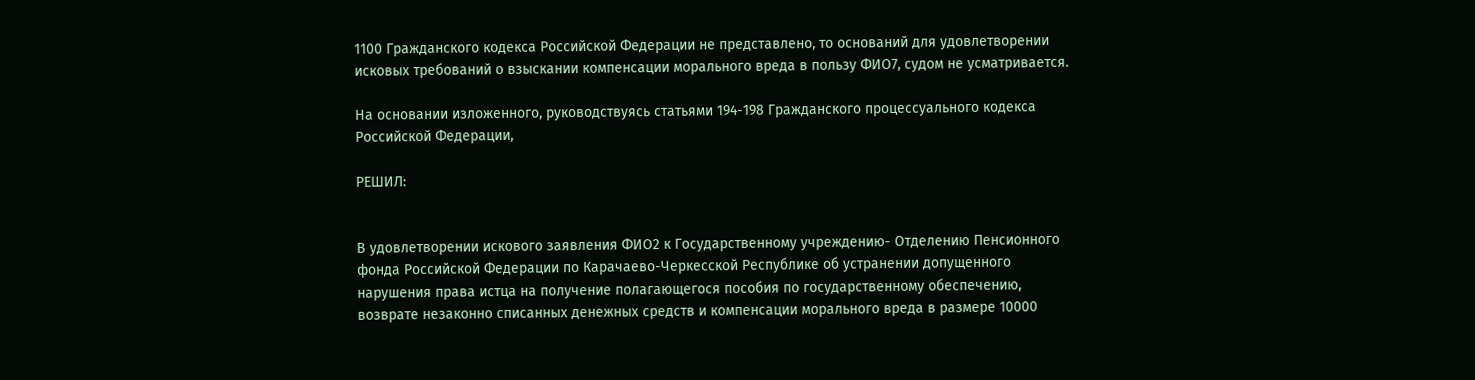1100 Гражданского кодекса Российской Федерации не представлено, то оснований для удовлетворении исковых требований о взыскании компенсации морального вреда в пользу ФИО7, судом не усматривается.

На основании изложенного, руководствуясь статьями 194-198 Гражданского процессуального кодекса Российской Федерации,

РЕШИЛ:


В удовлетворении искового заявления ФИО2 к Государственному учреждению- Отделению Пенсионного фонда Российской Федерации по Карачаево-Черкесской Республике об устранении допущенного нарушения права истца на получение полагающегося пособия по государственному обеспечению, возврате незаконно списанных денежных средств и компенсации морального вреда в размере 10000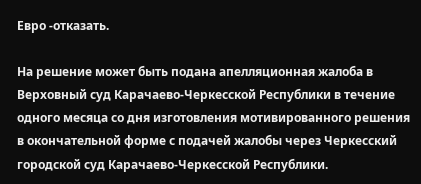Евро -отказать.

На решение может быть подана апелляционная жалоба в Верховный суд Карачаево-Черкесской Республики в течение одного месяца со дня изготовления мотивированного решения в окончательной форме с подачей жалобы через Черкесский городской суд Карачаево-Черкесской Республики.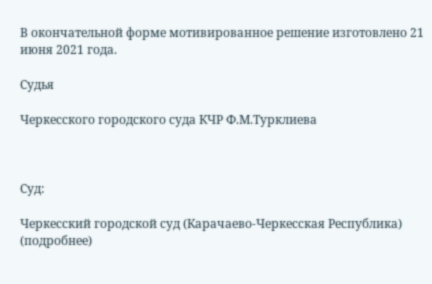В окончательной форме мотивированное решение изготовлено 21 июня 2021 года.

Судья

Черкесского городского суда КЧР Ф.М.Турклиева



Суд:

Черкесский городской суд (Карачаево-Черкесская Республика) (подробнее)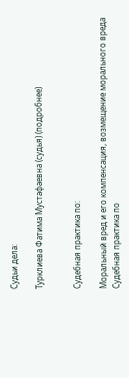Судьи дела:

Турклиева Фатима Мустафаевна (судья) (подробнее)


Судебная практика по:

Моральный вред и его компенсация, возмещение морального вреда
Судебная практика по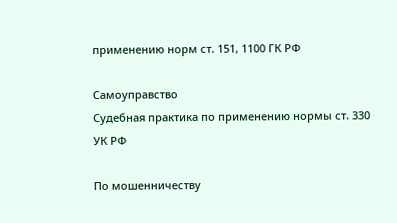применению норм ст. 151, 1100 ГК РФ

Самоуправство
Судебная практика по применению нормы ст. 330 УК РФ

По мошенничеству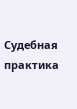Судебная практика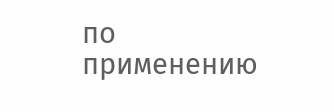по применению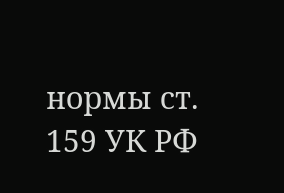нормы ст. 159 УК РФ